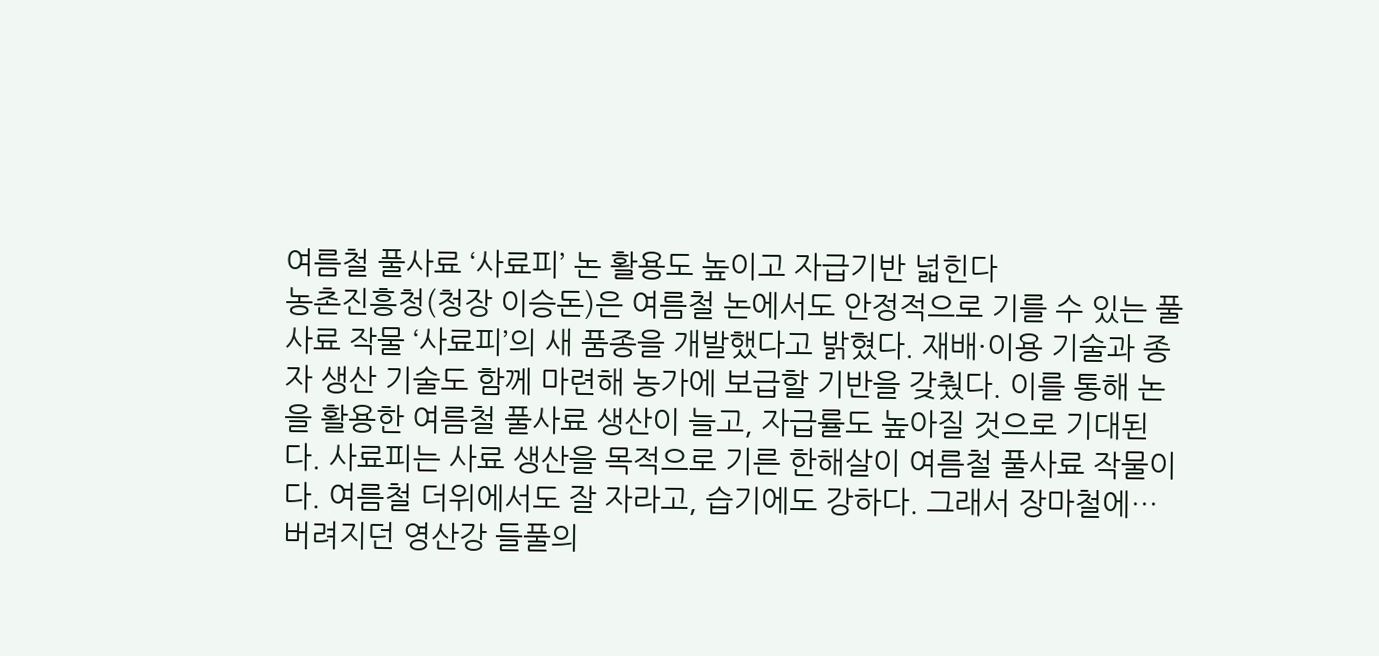여름철 풀사료 ‘사료피’ 논 활용도 높이고 자급기반 넓힌다
농촌진흥청(청장 이승돈)은 여름철 논에서도 안정적으로 기를 수 있는 풀사료 작물 ‘사료피’의 새 품종을 개발했다고 밝혔다. 재배·이용 기술과 종자 생산 기술도 함께 마련해 농가에 보급할 기반을 갖췄다. 이를 통해 논을 활용한 여름철 풀사료 생산이 늘고, 자급률도 높아질 것으로 기대된다. 사료피는 사료 생산을 목적으로 기른 한해살이 여름철 풀사료 작물이다. 여름철 더위에서도 잘 자라고, 습기에도 강하다. 그래서 장마철에…
버려지던 영산강 들풀의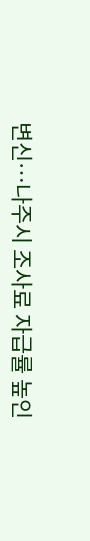변신…나주시 조사료 자급률 높인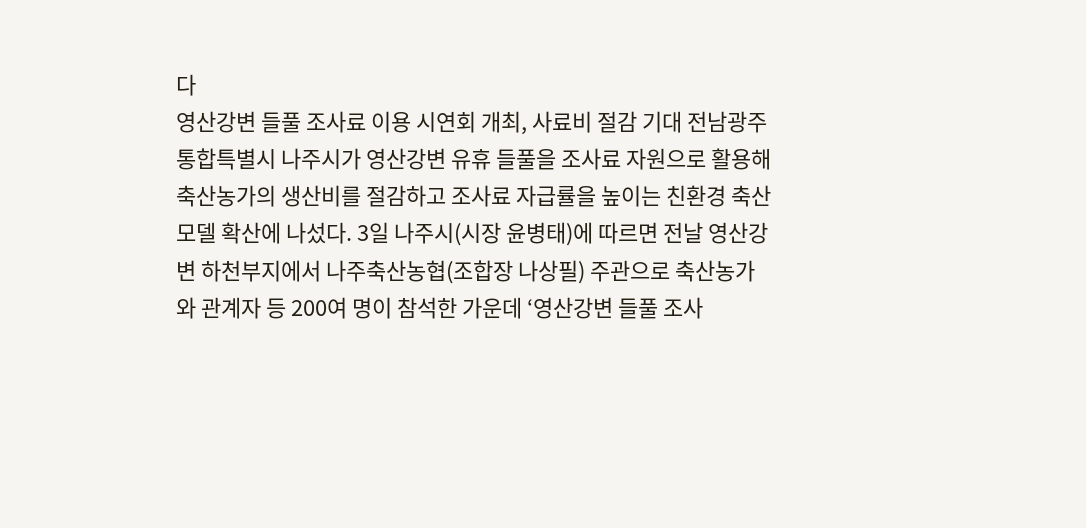다
영산강변 들풀 조사료 이용 시연회 개최, 사료비 절감 기대 전남광주통합특별시 나주시가 영산강변 유휴 들풀을 조사료 자원으로 활용해 축산농가의 생산비를 절감하고 조사료 자급률을 높이는 친환경 축산 모델 확산에 나섰다. 3일 나주시(시장 윤병태)에 따르면 전날 영산강변 하천부지에서 나주축산농협(조합장 나상필) 주관으로 축산농가와 관계자 등 200여 명이 참석한 가운데 ‘영산강변 들풀 조사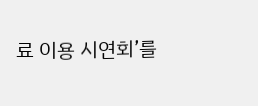료 이용 시연회’를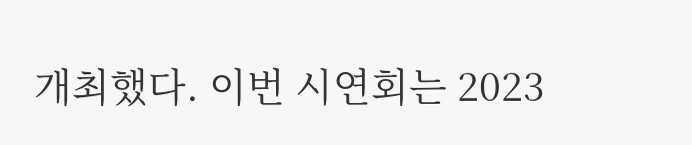개최했다. 이번 시연회는 2023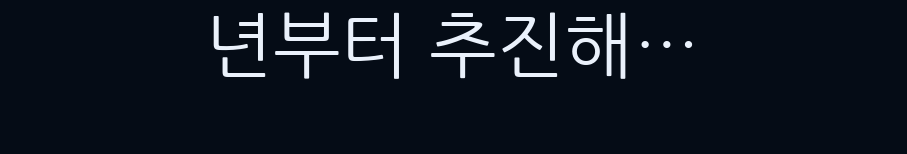년부터 추진해…